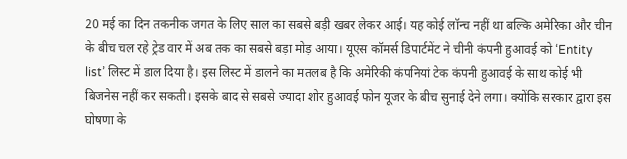20 मई का दिन तकनीक जगत के लिए साल का सबसे बड़ी खबर लेकर आई। यह कोई लॉन्च नहीं था बल्कि अमेरिका और चीन के बीच चल रहे ट्रेड वार में अब तक का सबसे बड़ा मोड़ आया। यूएस कॉमर्स डिपार्टमेंट ने चीनी कंपनी हुआवई को ‘Entity list’ लिस्ट में डाल दिया है। इस लिस्ट में डालने का मतलब है कि अमेरिकी कंपनियां टेक कंपनी हुआवई के साथ कोई भी बिजनेस नहीं कर सकती। इसके बाद से सबसे ज्यादा शोर हुआवई फोन यूजर के बीच सुनाई देने लगा। क्योंकि सरकार द्वारा इस घोषणा के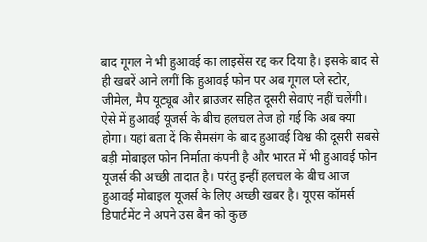बाद गूगल ने भी हुआवई का लाइसेंस रद्द कर दिया है। इसके बाद से ही खबरें आने लगीं कि हुआवई फोन पर अब गूगल प्ले स्टोर, जीमेल, मैप यूट्यूब और ब्राउजर सहित दूसरी सेवाएं नहीं चलेंगी। ऐसे में हुआवई यूजर्स के बीच हलचल तेज हो गई कि अब क्या होगा। यहां बता दें कि सैमसंग के बाद हुआवई विश्व की दूसरी सबसे बड़ी मोबाइल फोन निर्माता कंपनी है और भारत में भी हुआवई फोन यूजर्स की अच्छी तादात है। परंतु इन्हीं हलचल के बीच आज हुआवई मोबाइल यूजर्स के लिए अच्छी खबर है। यूएस कॉमर्स डिपार्टमेंट ने अपने उस बैन को कुछ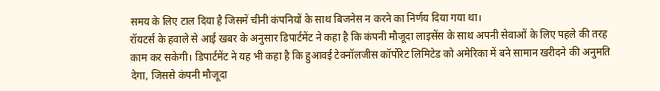समय के लिए टाल दिया है जिसमें चीनी कंपनियों के साथ बिजनेस न करने का निर्णय दिया गया था।
रॉयटर्स के हवाले से आई खबर के अनुसार डिपार्टमेंट ने कहा है कि कंपनी मौजूदा लाइसेंस के साथ अपनी सेवाओं के लिए पहले की तरह काम कर सकेगी। डिपार्टमेंट ने यह भी कहा है कि हुआवई टेक्नॉलजीस कॉर्पोरेट लिमिटेड को अमेरिका में बने सामान खरीदने की अनुमति देगा, जिससे कंपनी मौजूदा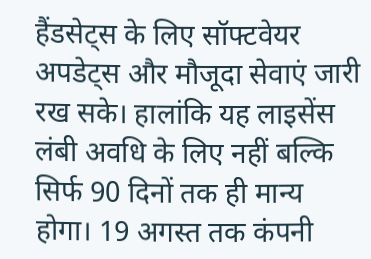हैंडसेट्स के लिए सॉफ्टवेयर अपडेट्स और मौजूदा सेवाएं जारी रख सके। हालांकि यह लाइसेंस लंबी अवधि के लिए नहीं बल्कि सिर्फ 90 दिनों तक ही मान्य होगा। 19 अगस्त तक कंपनी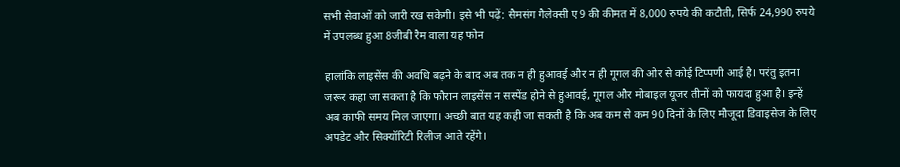सभी सेवाओं को जारी रख सकेगी। इसे भी पढ़ें: सैमसंग गैलेक्सी ए9 की कीमत में 8,000 रुपये की कटौती, सिर्फ 24,990 रुपये में उपलब्ध हुआ 8जीबी रैम वाला यह फोन

हालांकि लाइसेंस की अवधि बढ़ने के बाद अब तक न ही हुआवई और न ही गूगल की ओर से कोई टिप्पणी आई है। परंतु इतना जरूर कहा जा सकता है कि फौरान लाइसेंस न सस्पेंड होने से हुआवई, गूगल और मोबाइल यूजर तीनों को फायदा हुआ है। इन्हें अब काफी समय मिल जाएगा। अच्छी बात यह कही जा सकती है कि अब कम से कम 90 दिनों के लिए मौजूदा डिवाइसेज के लिए अपडेट और सिक्यॉरिटी रिलीज आते रहेंगे।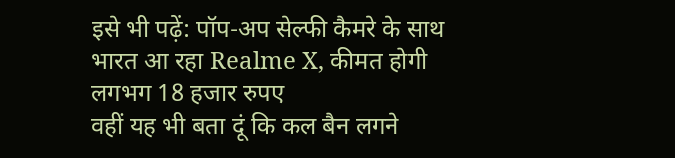इसे भी पढ़ें: पॉप-अप सेल्फी कैमरे के साथ भारत आ रहा Realme X, कीमत होगी लगभग 18 हजार रुपए
वहीं यह भी बता दूं कि कल बैन लगने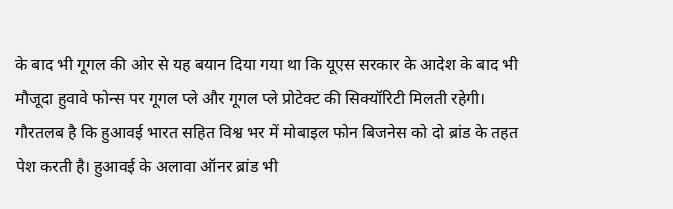के बाद भी गूगल की ओर से यह बयान दिया गया था कि यूएस सरकार के आदेश के बाद भी मौजूदा हुवावे फोन्स पर गूगल प्ले और गूगल प्ले प्रोटेक्ट की सिक्यॉरिटी मिलती रहेगी।
गौरतलब है कि हुआवई भारत सहित विश्व भर में मोबाइल फोन बिजनेस को दो ब्रांड के तहत पेश करती है। हुआवई के अलावा ऑनर ब्रांड भी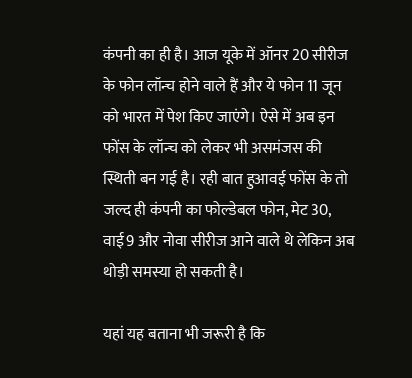कंपनी का ही है। आज यूके में ऑनर 20 सीरीज के फोन लॉन्च होने वाले हैं और ये फोन 11 जून को भारत में पेश किए जाएंगे। ऐसे में अब इन फोंस के लॉन्च को लेकर भी असमंजस की स्थिती बन गई है। रही बात हुआवई फोंस के तो जल्द ही कंपनी का फोल्डेबल फोन, मेट 30, वाई9 और नोवा सीरीज आने वाले थे लेकिन अब थोड़ी समस्या हो सकती है।

यहां यह बताना भी जरूरी है कि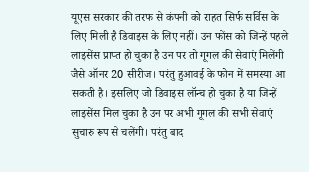यूएस सरकार की तरफ से कंपनी को राहत सिर्फ सर्विस के लिए मिली है डिवाइस के लिए नहीं। उन फोंस को जिन्हें पहले लाइसेंस प्राप्त हो चुका है उन पर तो गूगल की सेवाएं मिलेंगी जैसे ऑनर 20 सीरीज। परंतु हुआवई के फोन में समस्या आ सकती है। इसलिए जो डिवाइस लॉन्च हो चुका है या जिन्हें लाइसेंस मिल चुका है उन पर अभी गूगल की सभी सेवाएं सुचारु रूप से चलेंगी। परंतु बाद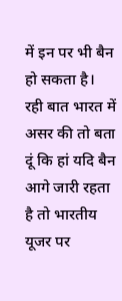में इन पर भी बैन हो सकता है।
रही बात भारत में असर की तो बता दूं कि हां यदि बैन आगे जारी रहता है तो भारतीय यूजर पर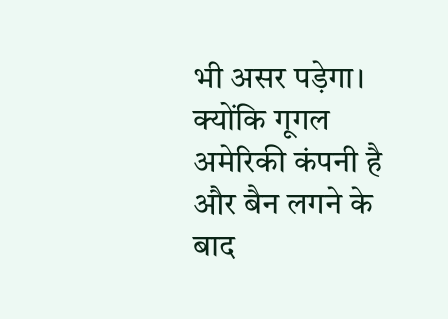भी असर पड़ेगा। क्योंकि गूगल अमेरिकी कंपनी है और बैन लगने के बाद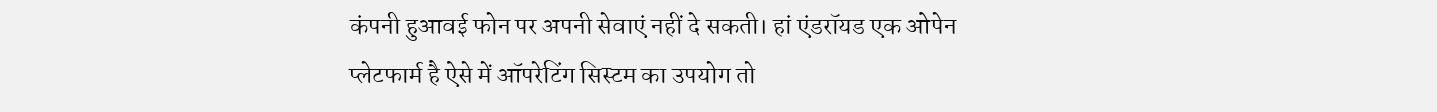कंपनी हुआवई फोन पर अपनी सेवाएं नहीं दे सकती। हां एंडरॉयड एक ओपेन प्लेटफार्म है ऐसे में ऑपरेटिंग सिस्टम का उपयोग तो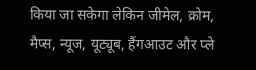किया जा सकेगा लेकिन जीमेल, क्रोम, मैप्स, न्यूज, यूट्यूब, हैंगआउट और प्ले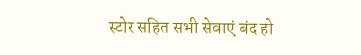स्टोर सहित सभी सेवाएं बंद हो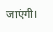जाएंगी।